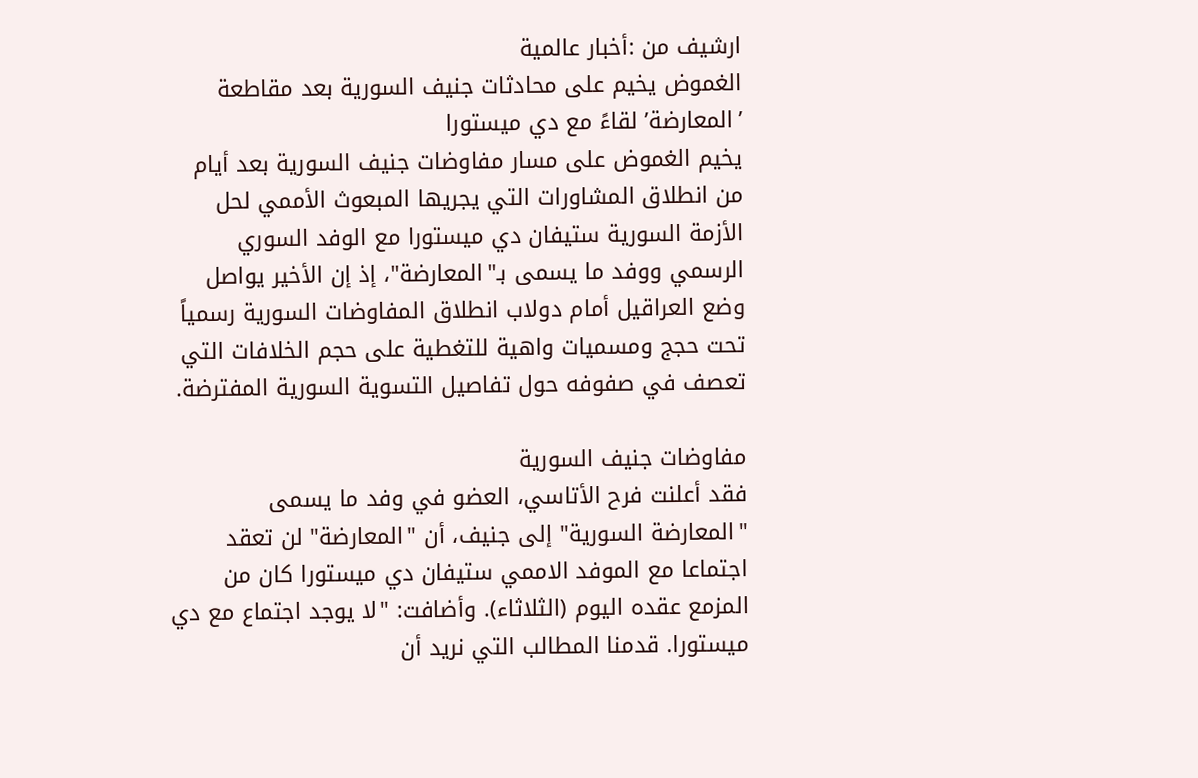ارشيف من :أخبار عالمية
الغموض يخيم على محادثات جنيف السورية بعد مقاطعة ’المعارضة’ لقاءً مع دي ميستورا
يخيم الغموض على مسار مفاوضات جنيف السورية بعد أيام من انطلاق المشاورات التي يجريها المبعوث الأممي لحل الأزمة السورية ستيفان دي ميستورا مع الوفد السوري الرسمي ووفد ما يسمى بـ"المعارضة"، إذ إن الأخير يواصل وضع العراقيل أمام دولاب انطلاق المفاوضات السورية رسمياً تحت حجج ومسميات واهية للتغطية على حجم الخلافات التي تعصف في صفوفه حول تفاصيل التسوية السورية المفترضة.

مفاوضات جنيف السورية
فقد أعلنت فرح الأتاسي، العضو في وفد ما يسمى "المعارضة السورية" إلى جنيف، أن "المعارضة" لن تعقد اجتماعا مع الموفد الاممي ستيفان دي ميستورا كان من المزمع عقده اليوم (الثلاثاء). وأضافت: "لا يوجد اجتماع مع دي ميستورا. قدمنا المطالب التي نريد أن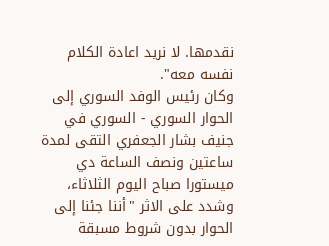نقدمها. لا نريد اعادة الكلام نفسه معه".
وكان رئيس الوفد السوري إلى الحوار السوري - السوري في جنيف بشار الجعفري التقى لمدة ساعتين ونصف الساعة دي ميستورا صباح اليوم الثلاثاء، وشدد على الاثر "أننا جئنا إلى الحوار بدون شروط مسبقة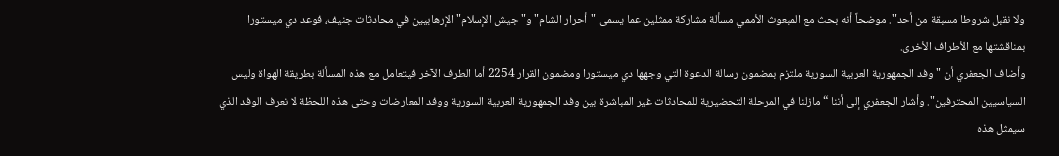ولا نقبل شروطا مسبقة من أحد". موضحاً أنه بحث مع المبعوث الأممي مسألة مشاركة ممثلين عما يسمى "أحرار الشام" و"جيش الإسلام" الإرهابيين في محادثات جنيف، فوعد دي ميستورا بمناقشتها مع الأطراف الأخرى.
وأضاف الجعفري أن "وفد الجمهورية العربية السورية ملتزم بمضمون رسالة الدعوة التي وجهها دي ميستورا ومضمون القرار 2254 أما الطرف الآخر فيتعامل مع هذه المسألة بطريقة الهواة وليس السياسيين المحترفين". وأشار الجعفري إلى أننا “مازلنا في المرحلة التحضيرية للمحادثات غير المباشرة بين وفد الجمهورية العربية السورية ووفد المعارضات وحتى هذه اللحظة لا نعرف الوفد الذي سيمثل هذه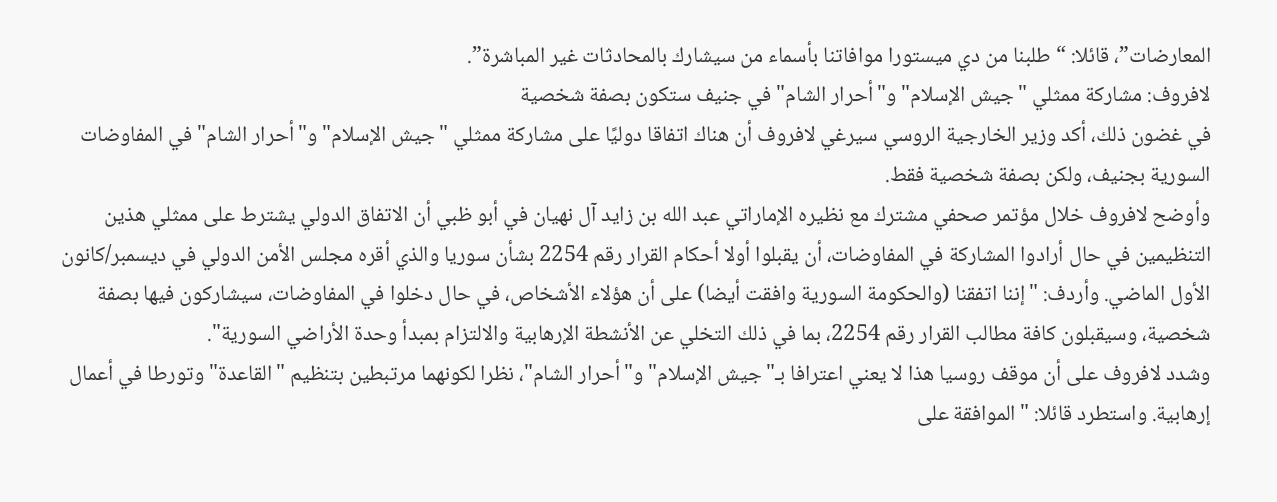المعارضات”، قائلا: “طلبنا من دي ميستورا موافاتنا بأسماء من سيشارك بالمحادثات غير المباشرة”.
لافروف: مشاركة ممثلي "جيش الإسلام" و"أحرار الشام" في جنيف ستكون بصفة شخصية
في غضون ذلك، أكد وزير الخارجية الروسي سيرغي لافروف أن هناك اتفاقا دوليًا على مشاركة ممثلي "جيش الإسلام" و"أحرار الشام" في المفاوضات السورية بجنيف، ولكن بصفة شخصية فقط.
وأوضح لافروف خلال مؤتمر صحفي مشترك مع نظيره الإماراتي عبد الله بن زايد آل نهيان في أبو ظبي أن الاتفاق الدولي يشترط على ممثلي هذين التنظيمين في حال أرادوا المشاركة في المفاوضات، أن يقبلوا أولا أحكام القرار رقم 2254 بشأن سوريا والذي أقره مجلس الأمن الدولي في ديسمبر/كانون الأول الماضي. وأردف: "إننا اتفقنا (والحكومة السورية وافقت أيضا) على أن هؤلاء الأشخاص، في حال دخلوا في المفاوضات، سيشاركون فيها بصفة شخصية، وسيقبلون كافة مطالب القرار رقم 2254، بما في ذلك التخلي عن الأنشطة الإرهابية والالتزام بمبدأ وحدة الأراضي السورية".
وشدد لافروف على أن موقف روسيا هذا لا يعني اعترافا بـ"جيش الإسلام" و"أحرار الشام"، نظرا لكونهما مرتبطين بتنظيم "القاعدة" وتورطا في أعمال إرهابية. واستطرد قائلا: "الموافقة على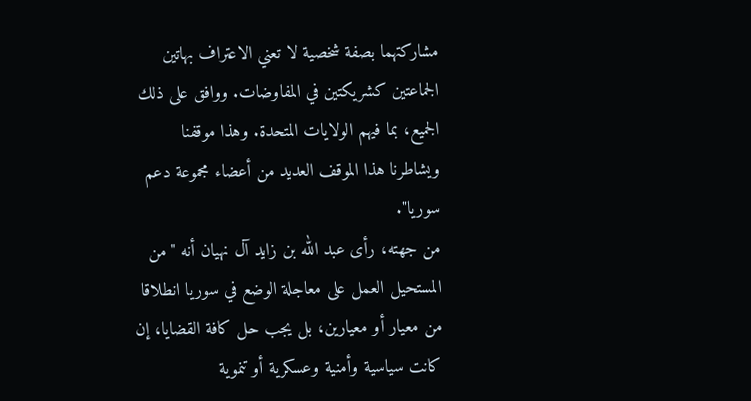مشاركتهما بصفة شخصية لا تعني الاعتراف بهاتين الجماعتين كشريكتين في المفاوضات. ووافق على ذلك الجميع، بما فيهم الولايات المتحدة. وهذا موقفنا ويشاطرنا هذا الموقف العديد من أعضاء مجموعة دعم سوريا".
من جهته، رأى عبد الله بن زايد آل نهيان أنه "من المستحيل العمل على معاجلة الوضع في سوريا انطلاقا من معيار أو معيارين، بل يجب حل كافة القضايا، إن كانت سياسية وأمنية وعسكرية أو تنموية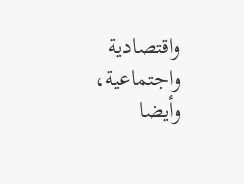واقتصادية واجتماعية، وأيضا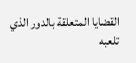القضايا المتعلقة بالدور الذي تلعبه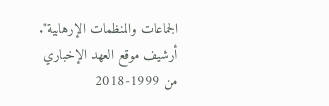الجماعات والمنظمات الإرهابية".
أرشيف موقع العهد الإخباري من 1999-2018